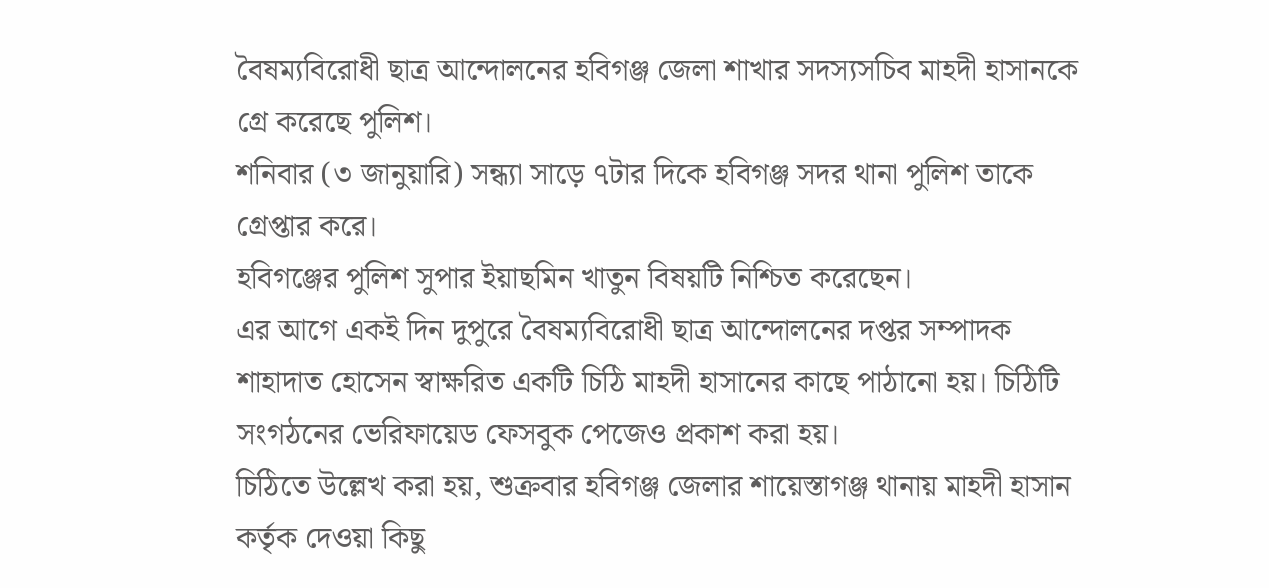বৈষম্যবিরোধী ছাত্র আন্দোলনের হবিগঞ্জ জেলা শাখার সদস্যসচিব মাহদী হাসানকে গ্রে করেছে পুলিশ।
শনিবার (৩ জানুয়ারি) সন্ধ্যা সাড়ে ৭টার দিকে হবিগঞ্জ সদর থানা পুলিশ তাকে গ্রেপ্তার করে।
হবিগঞ্জের পুলিশ সুপার ইয়াছমিন খাতুন বিষয়টি নিশ্চিত করেছেন।
এর আগে একই দিন দুপুরে বৈষম্যবিরোধী ছাত্র আন্দোলনের দপ্তর সম্পাদক শাহাদাত হোসেন স্বাক্ষরিত একটি চিঠি মাহদী হাসানের কাছে পাঠানো হয়। চিঠিটি সংগঠনের ভেরিফায়েড ফেসবুক পেজেও প্রকাশ করা হয়।
চিঠিতে উল্লেখ করা হয়, শুক্রবার হবিগঞ্জ জেলার শায়েস্তাগঞ্জ থানায় মাহদী হাসান কর্তৃক দেওয়া কিছু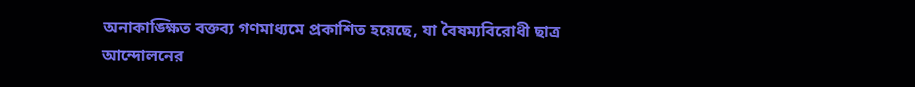অনাকাঙ্ক্ষিত বক্তব্য গণমাধ্যমে প্রকাশিত হয়েছে, যা বৈষম্যবিরোধী ছাত্র আন্দোলনের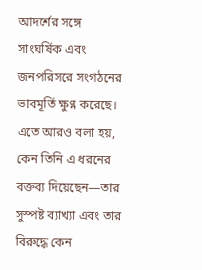আদর্শের সঙ্গে সাংঘর্ষিক এবং জনপরিসরে সংগঠনের ভাবমূর্তি ক্ষুণ্ন করেছে।
এতে আরও বলা হয়, কেন তিনি এ ধরনের বক্তব্য দিয়েছেন—তার সুস্পষ্ট ব্যাখ্যা এবং তার বিরুদ্ধে কেন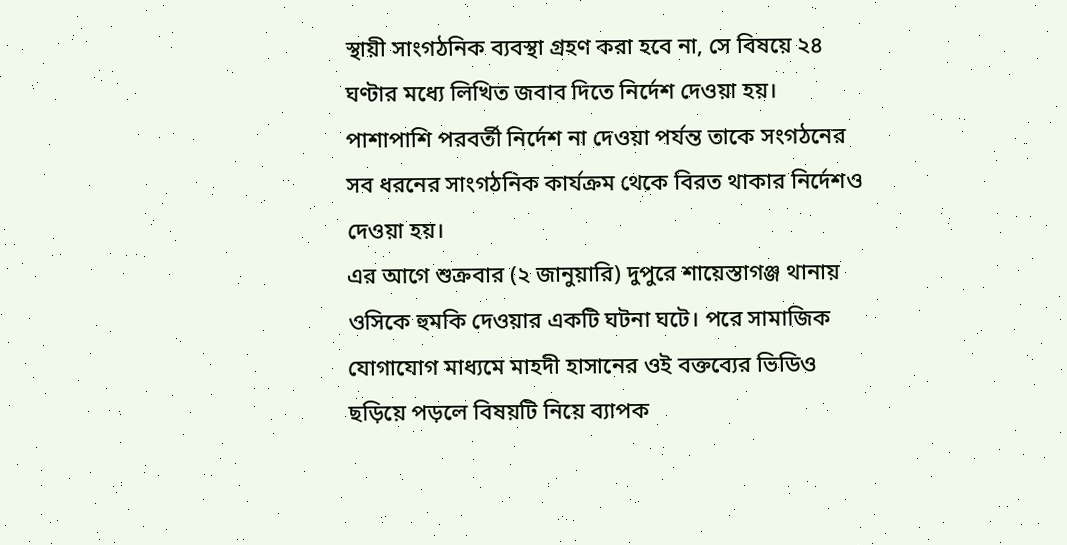স্থায়ী সাংগঠনিক ব্যবস্থা গ্রহণ করা হবে না, সে বিষয়ে ২৪ ঘণ্টার মধ্যে লিখিত জবাব দিতে নির্দেশ দেওয়া হয়। পাশাপাশি পরবর্তী নির্দেশ না দেওয়া পর্যন্ত তাকে সংগঠনের সব ধরনের সাংগঠনিক কার্যক্রম থেকে বিরত থাকার নির্দেশও দেওয়া হয়।
এর আগে শুক্রবার (২ জানুয়ারি) দুপুরে শায়েস্তাগঞ্জ থানায় ওসিকে হুমকি দেওয়ার একটি ঘটনা ঘটে। পরে সামাজিক যোগাযোগ মাধ্যমে মাহদী হাসানের ওই বক্তব্যের ভিডিও ছড়িয়ে পড়লে বিষয়টি নিয়ে ব্যাপক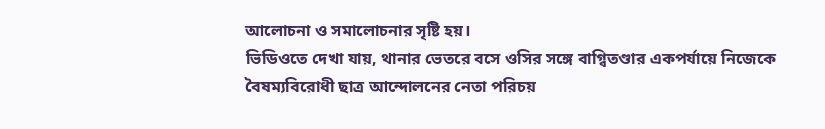আলোচনা ও সমালোচনার সৃষ্টি হয়।
ভিডিওতে দেখা যায়, থানার ভেতরে বসে ওসির সঙ্গে বাগ্বিতণ্ডার একপর্যায়ে নিজেকে বৈষম্যবিরোধী ছাত্র আন্দোলনের নেতা পরিচয়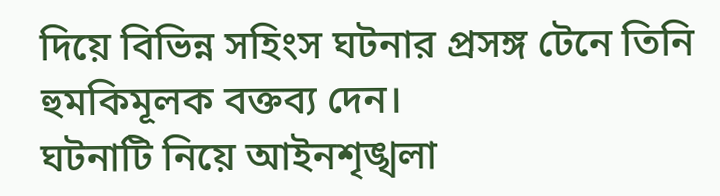দিয়ে বিভিন্ন সহিংস ঘটনার প্রসঙ্গ টেনে তিনি হুমকিমূলক বক্তব্য দেন।
ঘটনাটি নিয়ে আইনশৃঙ্খলা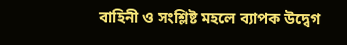বাহিনী ও সংশ্লিষ্ট মহলে ব্যাপক উদ্বেগ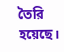তৈরি হয়েছে।